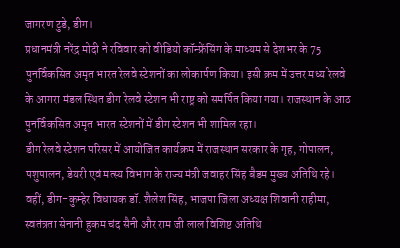जागरण टुडे, डीग।
प्रधानमंत्री नरेंद्र मोदी ने रविवार को वीडियो कॉन्फ्रेंसिंग के माध्यम से देशभर के 75 पुनर्विकसित अमृत भारत रेलवे स्टेशनों का लोकार्पण किया। इसी क्रम में उत्तर मध्य रेलवे के आगरा मंडल स्थित डीग रेलवे स्टेशन भी राष्ट्र को समर्पित किया गया। राजस्थान के आठ पुनर्विकसित अमृत भारत स्टेशनों में डीग स्टेशन भी शामिल रहा।
डीग रेलवे स्टेशन परिसर में आयोजित कार्यक्रम में राजस्थान सरकार के गृह, गोपालन, पशुपालन, डेयरी एवं मत्स्य विभाग के राज्य मंत्री जवाहर सिंह बैडम मुख्य अतिथि रहे। वहीं, डीग-कुम्हेर विधायक डॉ. शैलेश सिंह, भाजपा जिला अध्यक्ष शिवानी राहीमा, स्वतंत्रता सेनानी हुकम चंद सैनी और राम जी लाल विशिष्ट अतिथि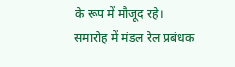के रूप में मौजूद रहे।
समारोह में मंडल रेल प्रबंधक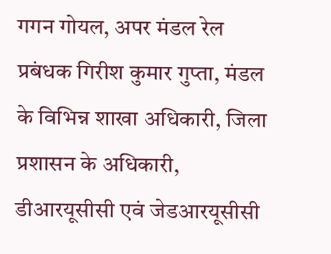गगन गोयल, अपर मंडल रेल प्रबंधक गिरीश कुमार गुप्ता, मंडल के विभिन्न शाखा अधिकारी, जिला प्रशासन के अधिकारी, डीआरयूसीसी एवं जेडआरयूसीसी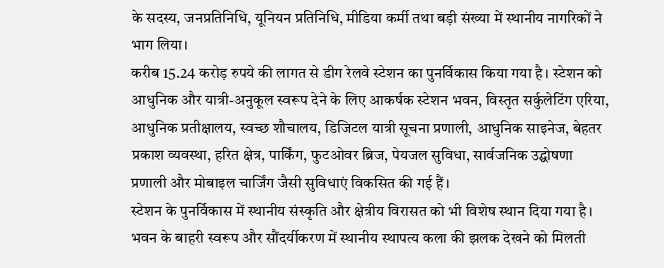के सदस्य, जनप्रतिनिधि, यूनियन प्रतिनिधि, मीडिया कर्मी तथा बड़ी संख्या में स्थानीय नागरिकों ने भाग लिया।
करीब 15.24 करोड़ रुपये की लागत से डीग रेलवे स्टेशन का पुनर्विकास किया गया है। स्टेशन को आधुनिक और यात्री-अनुकूल स्वरूप देने के लिए आकर्षक स्टेशन भवन, विस्तृत सर्कुलेटिंग एरिया, आधुनिक प्रतीक्षालय, स्वच्छ शौचालय, डिजिटल यात्री सूचना प्रणाली, आधुनिक साइनेज, बेहतर प्रकाश व्यवस्था, हरित क्षेत्र, पार्किंग, फुटओवर ब्रिज, पेयजल सुविधा, सार्वजनिक उद्घोषणा प्रणाली और मोबाइल चार्जिंग जैसी सुविधाएं विकसित की गई हैं।
स्टेशन के पुनर्विकास में स्थानीय संस्कृति और क्षेत्रीय विरासत को भी विशेष स्थान दिया गया है। भवन के बाहरी स्वरूप और सौंदर्यीकरण में स्थानीय स्थापत्य कला की झलक देखने को मिलती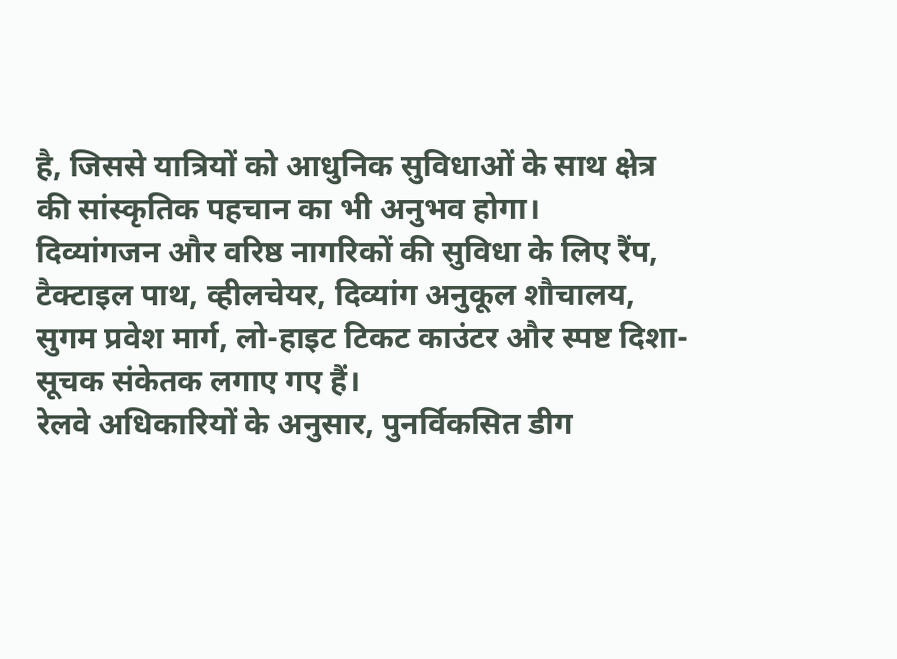है, जिससे यात्रियों को आधुनिक सुविधाओं के साथ क्षेत्र की सांस्कृतिक पहचान का भी अनुभव होगा।
दिव्यांगजन और वरिष्ठ नागरिकों की सुविधा के लिए रैंप, टैक्टाइल पाथ, व्हीलचेयर, दिव्यांग अनुकूल शौचालय, सुगम प्रवेश मार्ग, लो-हाइट टिकट काउंटर और स्पष्ट दिशा-सूचक संकेतक लगाए गए हैं।
रेलवे अधिकारियों के अनुसार, पुनर्विकसित डीग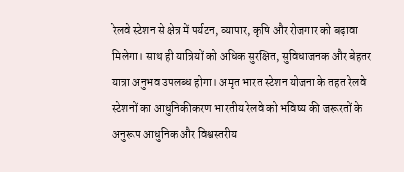रेलवे स्टेशन से क्षेत्र में पर्यटन, व्यापार, कृषि और रोजगार को बढ़ावा मिलेगा। साथ ही यात्रियों को अधिक सुरक्षित, सुविधाजनक और बेहतर यात्रा अनुभव उपलब्ध होगा। अमृत भारत स्टेशन योजना के तहत रेलवे स्टेशनों का आधुनिकीकरण भारतीय रेलवे को भविष्य की जरूरतों के अनुरूप आधुनिक और विश्वस्तरीय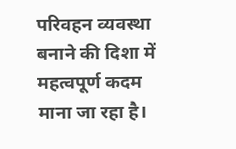परिवहन व्यवस्था बनाने की दिशा में महत्वपूर्ण कदम माना जा रहा है।